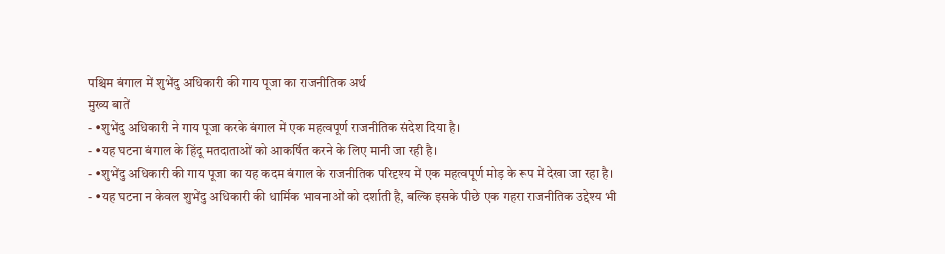पश्चिम बंगाल में शुभेंदु अधिकारी की गाय पूजा का राजनीतिक अर्थ
मुख्य बातें
- •शुभेंदु अधिकारी ने गाय पूजा करके बंगाल में एक महत्वपूर्ण राजनीतिक संदेश दिया है।
- •यह घटना बंगाल के हिंदू मतदाताओं को आकर्षित करने के लिए मानी जा रही है।
- •शुभेंदु अधिकारी की गाय पूजा का यह कदम बंगाल के राजनीतिक परिदृश्य में एक महत्वपूर्ण मोड़ के रूप में देखा जा रहा है।
- •यह घटना न केवल शुभेंदु अधिकारी की धार्मिक भावनाओं को दर्शाती है, बल्कि इसके पीछे एक गहरा राजनीतिक उद्देश्य भी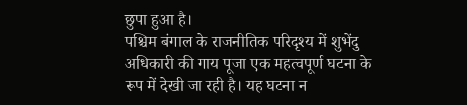छुपा हुआ है।
पश्चिम बंगाल के राजनीतिक परिदृश्य में शुभेंदु अधिकारी की गाय पूजा एक महत्वपूर्ण घटना के रूप में देखी जा रही है। यह घटना न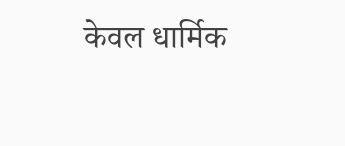केवल धार्मिक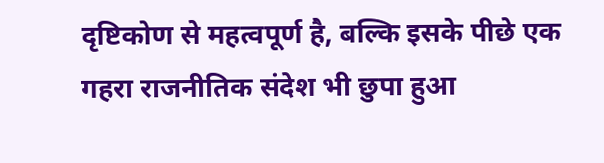दृष्टिकोण से महत्वपूर्ण है, बल्कि इसके पीछे एक गहरा राजनीतिक संदेश भी छुपा हुआ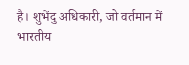है। शुभेंदु अधिकारी, जो वर्तमान में भारतीय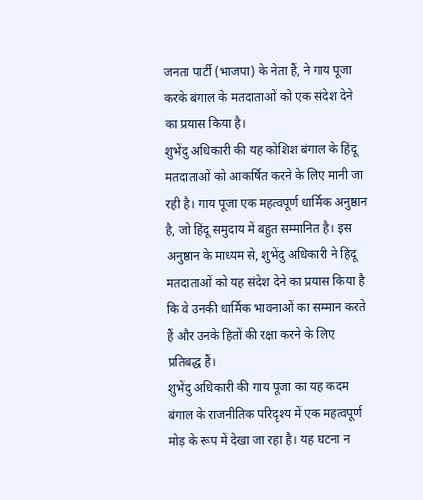जनता पार्टी (भाजपा) के नेता हैं, ने गाय पूजा करके बंगाल के मतदाताओं को एक संदेश देने का प्रयास किया है।
शुभेंदु अधिकारी की यह कोशिश बंगाल के हिंदू मतदाताओं को आकर्षित करने के लिए मानी जा रही है। गाय पूजा एक महत्वपूर्ण धार्मिक अनुष्ठान है, जो हिंदू समुदाय में बहुत सम्मानित है। इस अनुष्ठान के माध्यम से, शुभेंदु अधिकारी ने हिंदू मतदाताओं को यह संदेश देने का प्रयास किया है कि वे उनकी धार्मिक भावनाओं का सम्मान करते हैं और उनके हितों की रक्षा करने के लिए प्रतिबद्ध हैं।
शुभेंदु अधिकारी की गाय पूजा का यह कदम बंगाल के राजनीतिक परिदृश्य में एक महत्वपूर्ण मोड़ के रूप में देखा जा रहा है। यह घटना न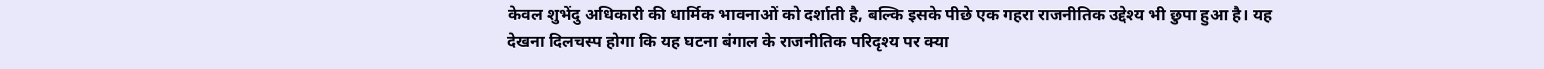केवल शुभेंदु अधिकारी की धार्मिक भावनाओं को दर्शाती है, बल्कि इसके पीछे एक गहरा राजनीतिक उद्देश्य भी छुपा हुआ है। यह देखना दिलचस्प होगा कि यह घटना बंगाल के राजनीतिक परिदृश्य पर क्या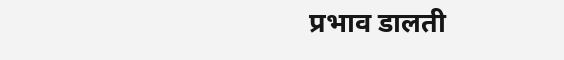प्रभाव डालती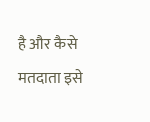है और कैसे मतदाता इसे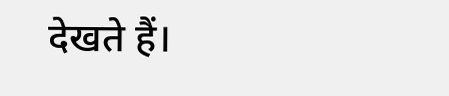देखते हैं।